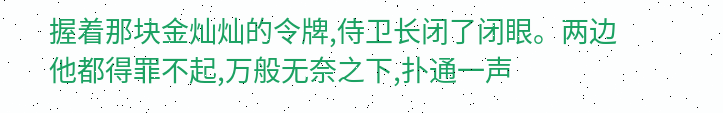握着那块金灿灿的令牌,侍卫长闭了闭眼。两边他都得罪不起,万般无奈之下,扑通一声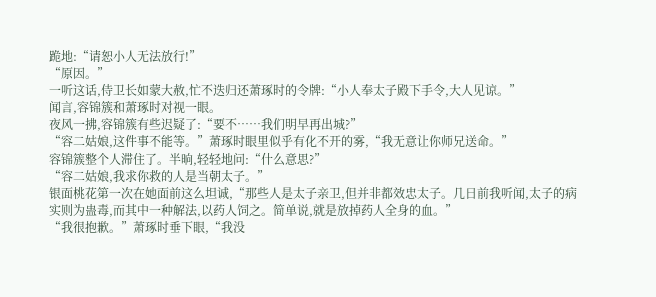跪地:“请恕小人无法放行!”
“原因。”
一听这话,侍卫长如蒙大赦,忙不迭归还萧琢时的令牌:“小人奉太子殿下手令,大人见谅。”
闻言,容锦簇和萧琢时对视一眼。
夜风一拂,容锦簇有些迟疑了:“要不……我们明早再出城?”
“容二姑娘,这件事不能等。”萧琢时眼里似乎有化不开的雾,“我无意让你师兄送命。”
容锦簇整个人滞住了。半晌,轻轻地问:“什么意思?”
“容二姑娘,我求你救的人是当朝太子。”
银面桃花第一次在她面前这么坦诚,“那些人是太子亲卫,但并非都效忠太子。几日前我听闻,太子的病实则为蛊毒,而其中一种解法,以药人饲之。简单说,就是放掉药人全身的血。”
“我很抱歉。”萧琢时垂下眼,“我没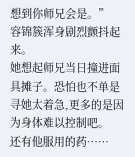想到你师兄会是。”
容锦簇浑身剧烈颤抖起来。
她想起师兄当日撞进面具摊子。恐怕也不单是寻她太着急,更多的是因为身体难以控制吧。
还有他服用的药……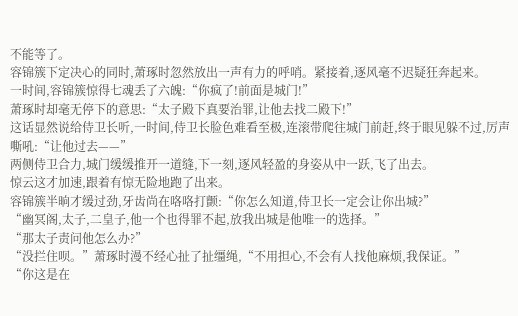不能等了。
容锦簇下定决心的同时,萧琢时忽然放出一声有力的呼哨。紧接着,逐风毫不迟疑狂奔起来。
一时间,容锦簇惊得七魂丢了六魄:“你疯了!前面是城门!”
萧琢时却毫无停下的意思:“太子殿下真要治罪,让他去找二殿下!”
这话显然说给侍卫长听,一时间,侍卫长脸色难看至极,连滚带爬往城门前赶,终于眼见躲不过,厉声嘶吼:“让他过去——”
两侧侍卫合力,城门缓缓推开一道缝,下一刻,逐风轻盈的身姿从中一跃,飞了出去。
惊云这才加速,跟着有惊无险地跑了出来。
容锦簇半晌才缓过劲,牙齿尚在咯咯打颤:“你怎么知道,侍卫长一定会让你出城?”
“幽冥阁,太子,二皇子,他一个也得罪不起,放我出城是他唯一的选择。”
“那太子责问他怎么办?”
“没拦住呗。”萧琢时漫不经心扯了扯缰绳,“不用担心,不会有人找他麻烦,我保证。”
“你这是在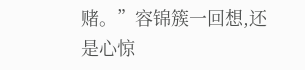赌。”容锦簇一回想,还是心惊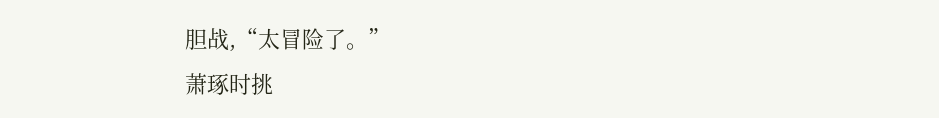胆战,“太冒险了。”
萧琢时挑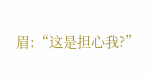眉:“这是担心我?”